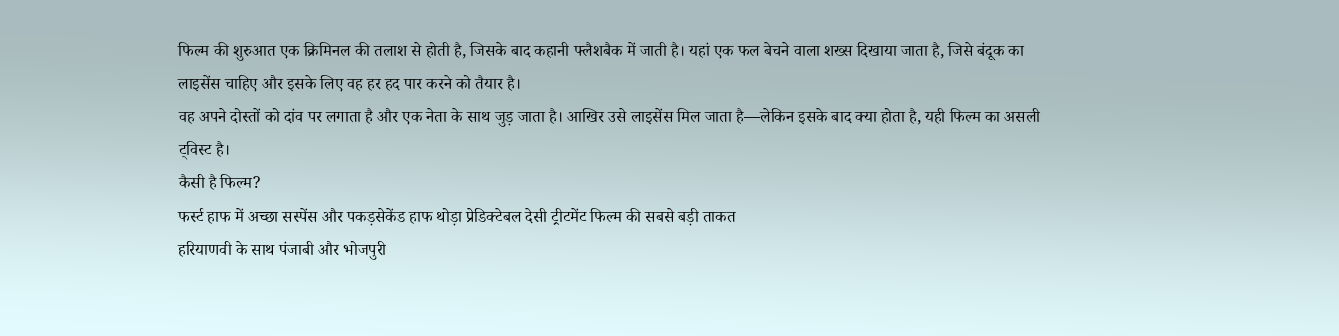फिल्म की शुरुआत एक क्रिमिनल की तलाश से होती है, जिसके बाद कहानी फ्लैशबैक में जाती है। यहां एक फल बेचने वाला शख्स दिखाया जाता है, जिसे बंदूक का लाइसेंस चाहिए और इसके लिए वह हर हद पार करने को तैयार है।
वह अपने दोस्तों को दांव पर लगाता है और एक नेता के साथ जुड़ जाता है। आखिर उसे लाइसेंस मिल जाता है—लेकिन इसके बाद क्या होता है, यही फिल्म का असली ट्विस्ट है।
कैसी है फिल्म?
फर्स्ट हाफ में अच्छा सस्पेंस और पकड़सेकेंड हाफ थोड़ा प्रेडिक्टेबल देसी ट्रीटमेंट फिल्म की सबसे बड़ी ताकत
हरियाणवी के साथ पंजाबी और भोजपुरी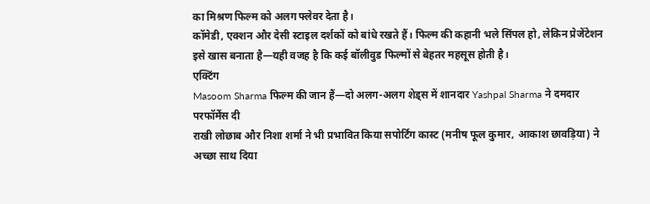का मिश्रण फिल्म को अलग फ्लेवर देता है।
कॉमेडी, एक्शन और देसी स्टाइल दर्शकों को बांधे रखते हैं। फिल्म की कहानी भले सिंपल हो, लेकिन प्रेजेंटेशन इसे खास बनाता है—यही वजह है कि कई बॉलीवुड फिल्मों से बेहतर महसूस होती है।
एक्टिंग
Masoom Sharma फिल्म की जान हैं—दो अलग-अलग शेड्स में शानदार Yashpal Sharma ने दमदार परफॉर्मेंस दी
राखी लोछाब और निशा शर्मा ने भी प्रभावित किया सपोर्टिंग कास्ट (मनीष फूल कुमार, आकाश छावड़िया) ने अच्छा साथ दिया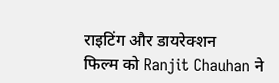राइटिंग और डायरेक्शन
फिल्म को Ranjit Chauhan ने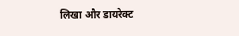लिखा और डायरेक्ट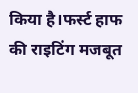किया है।फर्स्ट हाफ की राइटिंग मजबूत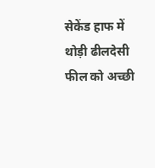सेकेंड हाफ में थोड़ी ढीलदेसी फील को अच्छी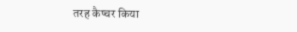तरह कैप्चर किया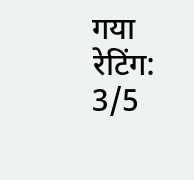गया
रेटिंग: 3/5